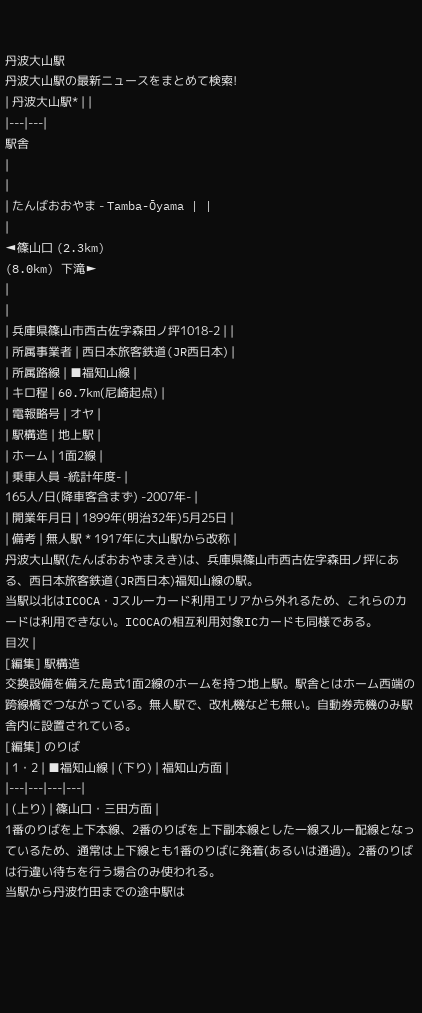丹波大山駅
丹波大山駅の最新ニュースをまとめて検索!
| 丹波大山駅* | |
|---|---|
駅舎
|
|
| たんばおおやま - Tamba-Ōyama | |
|
◄篠山口 (2.3km)
(8.0km) 下滝►
|
|
| 兵庫県篠山市西古佐字森田ノ坪1018-2 | |
| 所属事業者 | 西日本旅客鉄道(JR西日本) |
| 所属路線 | ■福知山線 |
| キロ程 | 60.7km(尼崎起点) |
| 電報略号 | オヤ |
| 駅構造 | 地上駅 |
| ホーム | 1面2線 |
| 乗車人員 -統計年度- |
165人/日(降車客含まず) -2007年- |
| 開業年月日 | 1899年(明治32年)5月25日 |
| 備考 | 無人駅 * 1917年に大山駅から改称 |
丹波大山駅(たんばおおやまえき)は、兵庫県篠山市西古佐字森田ノ坪にある、西日本旅客鉄道(JR西日本)福知山線の駅。
当駅以北はICOCA・Jスルーカード利用エリアから外れるため、これらのカードは利用できない。ICOCAの相互利用対象ICカードも同様である。
目次 |
[編集] 駅構造
交換設備を備えた島式1面2線のホームを持つ地上駅。駅舎とはホーム西端の跨線橋でつながっている。無人駅で、改札機なども無い。自動券売機のみ駅舎内に設置されている。
[編集] のりば
| 1・2 | ■福知山線 | (下り) | 福知山方面 |
|---|---|---|---|
| (上り) | 篠山口・三田方面 |
1番のりばを上下本線、2番のりばを上下副本線とした一線スルー配線となっているため、通常は上下線とも1番のりばに発着(あるいは通過)。2番のりばは行違い待ちを行う場合のみ使われる。
当駅から丹波竹田までの途中駅は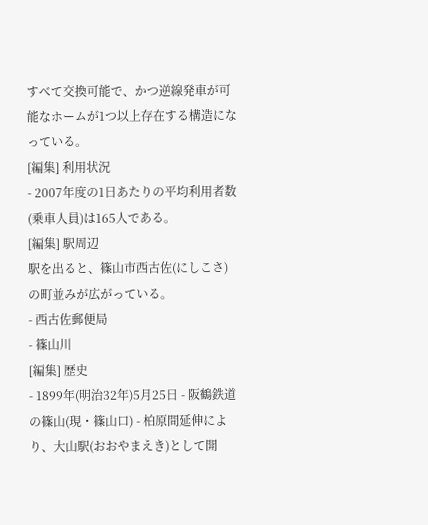すべて交換可能で、かつ逆線発車が可能なホームが1つ以上存在する構造になっている。
[編集] 利用状況
- 2007年度の1日あたりの平均利用者数(乗車人員)は165人である。
[編集] 駅周辺
駅を出ると、篠山市西古佐(にしこさ)の町並みが広がっている。
- 西古佐郵便局
- 篠山川
[編集] 歴史
- 1899年(明治32年)5月25日 - 阪鶴鉄道の篠山(現・篠山口) - 柏原間延伸により、大山駅(おおやまえき)として開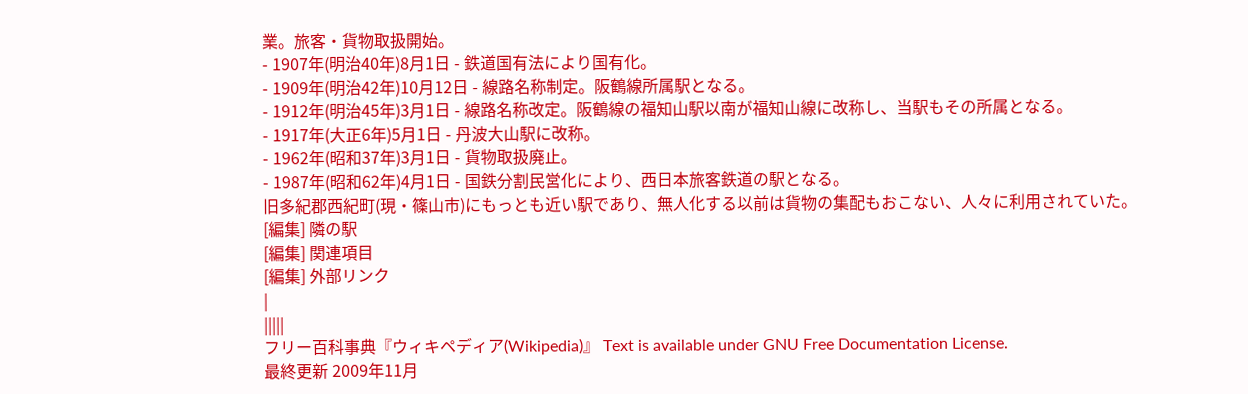業。旅客・貨物取扱開始。
- 1907年(明治40年)8月1日 - 鉄道国有法により国有化。
- 1909年(明治42年)10月12日 - 線路名称制定。阪鶴線所属駅となる。
- 1912年(明治45年)3月1日 - 線路名称改定。阪鶴線の福知山駅以南が福知山線に改称し、当駅もその所属となる。
- 1917年(大正6年)5月1日 - 丹波大山駅に改称。
- 1962年(昭和37年)3月1日 - 貨物取扱廃止。
- 1987年(昭和62年)4月1日 - 国鉄分割民営化により、西日本旅客鉄道の駅となる。
旧多紀郡西紀町(現・篠山市)にもっとも近い駅であり、無人化する以前は貨物の集配もおこない、人々に利用されていた。
[編集] 隣の駅
[編集] 関連項目
[編集] 外部リンク
|
|||||
フリー百科事典『ウィキペディア(Wikipedia)』 Text is available under GNU Free Documentation License.
最終更新 2009年11月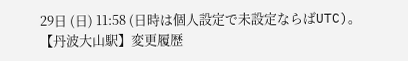29日 (日) 11:58 (日時は個人設定で未設定ならばUTC)。
【丹波大山駅】変更履歴